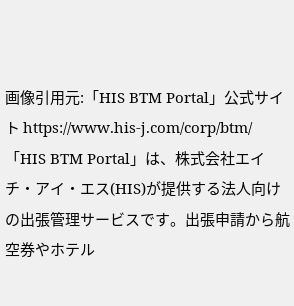画像引用元:「HIS BTM Portal」公式サイト https://www.his-j.com/corp/btm/
「HIS BTM Portal」は、株式会社エイチ・アイ・エス(HIS)が提供する法人向けの出張管理サービスです。出張申請から航空券やホテル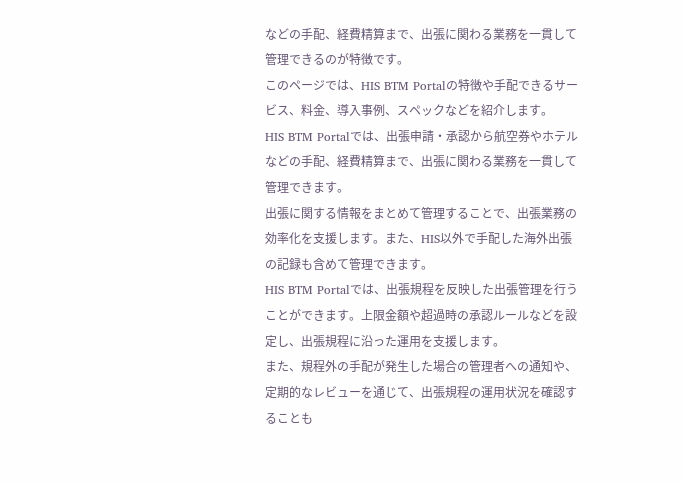などの手配、経費精算まで、出張に関わる業務を一貫して管理できるのが特徴です。
このページでは、HIS BTM Portalの特徴や手配できるサービス、料金、導入事例、スペックなどを紹介します。
HIS BTM Portalでは、出張申請・承認から航空券やホテルなどの手配、経費精算まで、出張に関わる業務を一貫して管理できます。
出張に関する情報をまとめて管理することで、出張業務の効率化を支援します。また、HIS以外で手配した海外出張の記録も含めて管理できます。
HIS BTM Portalでは、出張規程を反映した出張管理を行うことができます。上限金額や超過時の承認ルールなどを設定し、出張規程に沿った運用を支援します。
また、規程外の手配が発生した場合の管理者への通知や、定期的なレビューを通じて、出張規程の運用状況を確認することも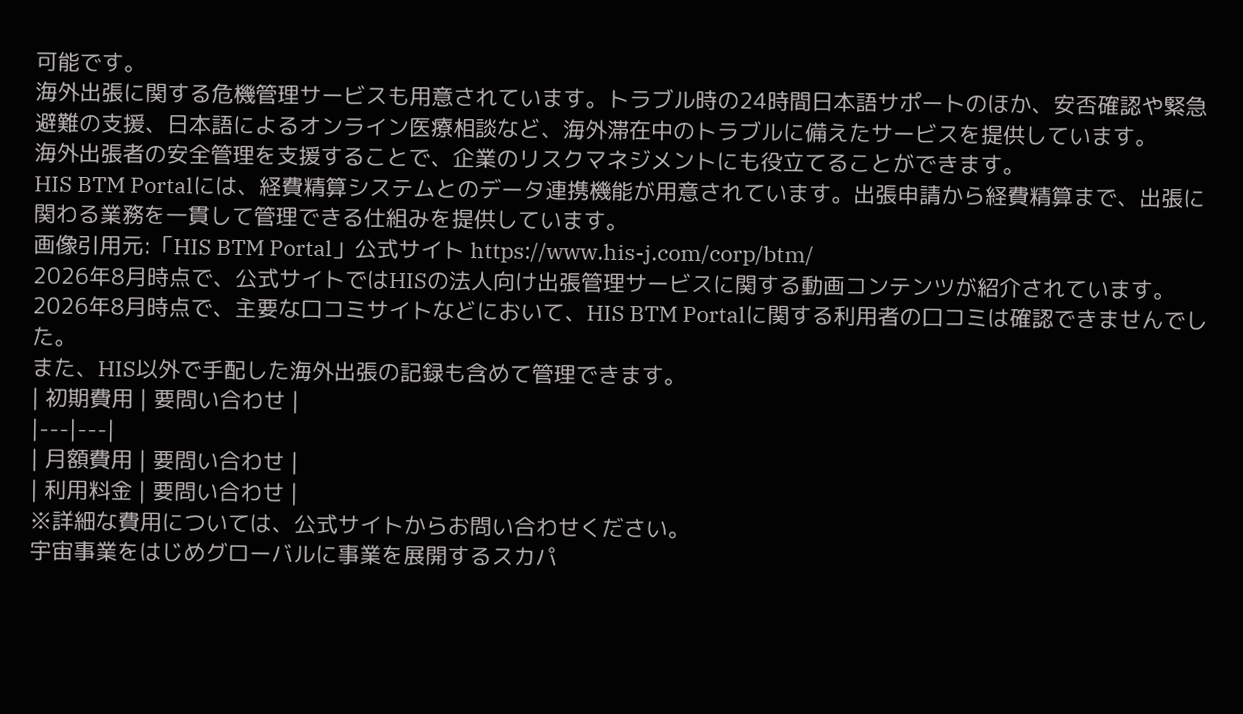可能です。
海外出張に関する危機管理サービスも用意されています。トラブル時の24時間日本語サポートのほか、安否確認や緊急避難の支援、日本語によるオンライン医療相談など、海外滞在中のトラブルに備えたサービスを提供しています。
海外出張者の安全管理を支援することで、企業のリスクマネジメントにも役立てることができます。
HIS BTM Portalには、経費精算システムとのデータ連携機能が用意されています。出張申請から経費精算まで、出張に関わる業務を一貫して管理できる仕組みを提供しています。
画像引用元:「HIS BTM Portal」公式サイト https://www.his-j.com/corp/btm/
2026年8月時点で、公式サイトではHISの法人向け出張管理サービスに関する動画コンテンツが紹介されています。
2026年8月時点で、主要な口コミサイトなどにおいて、HIS BTM Portalに関する利用者の口コミは確認できませんでした。
また、HIS以外で手配した海外出張の記録も含めて管理できます。
| 初期費用 | 要問い合わせ |
|---|---|
| 月額費用 | 要問い合わせ |
| 利用料金 | 要問い合わせ |
※詳細な費用については、公式サイトからお問い合わせください。
宇宙事業をはじめグローバルに事業を展開するスカパ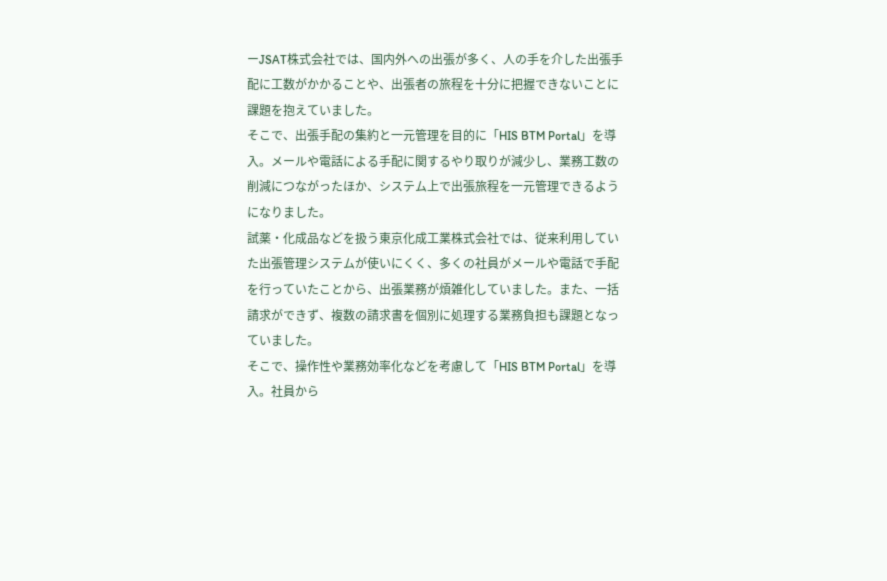ーJSAT株式会社では、国内外への出張が多く、人の手を介した出張手配に工数がかかることや、出張者の旅程を十分に把握できないことに課題を抱えていました。
そこで、出張手配の集約と一元管理を目的に「HIS BTM Portal」を導入。メールや電話による手配に関するやり取りが減少し、業務工数の削減につながったほか、システム上で出張旅程を一元管理できるようになりました。
試薬・化成品などを扱う東京化成工業株式会社では、従来利用していた出張管理システムが使いにくく、多くの社員がメールや電話で手配を行っていたことから、出張業務が煩雑化していました。また、一括請求ができず、複数の請求書を個別に処理する業務負担も課題となっていました。
そこで、操作性や業務効率化などを考慮して「HIS BTM Portal」を導入。社員から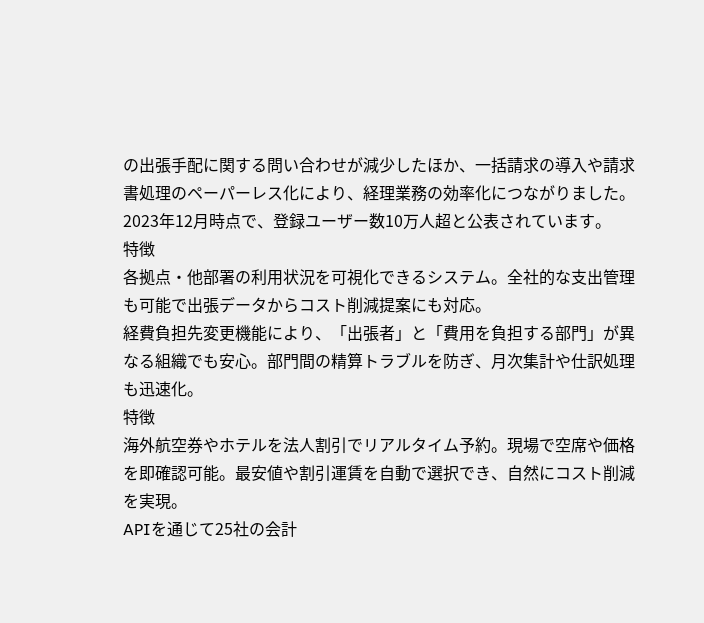の出張手配に関する問い合わせが減少したほか、一括請求の導入や請求書処理のペーパーレス化により、経理業務の効率化につながりました。
2023年12月時点で、登録ユーザー数10万人超と公表されています。
特徴
各拠点・他部署の利用状況を可視化できるシステム。全社的な支出管理も可能で出張データからコスト削減提案にも対応。
経費負担先変更機能により、「出張者」と「費用を負担する部門」が異なる組織でも安心。部門間の精算トラブルを防ぎ、月次集計や仕訳処理も迅速化。
特徴
海外航空券やホテルを法人割引でリアルタイム予約。現場で空席や価格を即確認可能。最安値や割引運賃を自動で選択でき、自然にコスト削減を実現。
APIを通じて25社の会計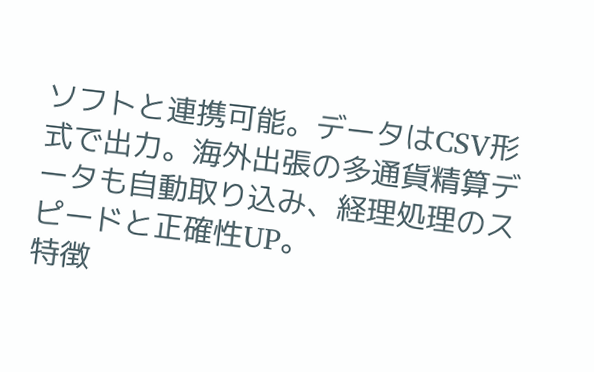ソフトと連携可能。データはCSV形式で出力。海外出張の多通貨精算データも自動取り込み、経理処理のスピードと正確性UP。
特徴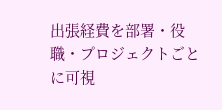出張経費を部署・役職・プロジェクトごとに可視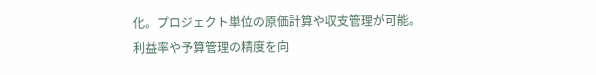化。プロジェクト単位の原価計算や収支管理が可能。利益率や予算管理の精度を向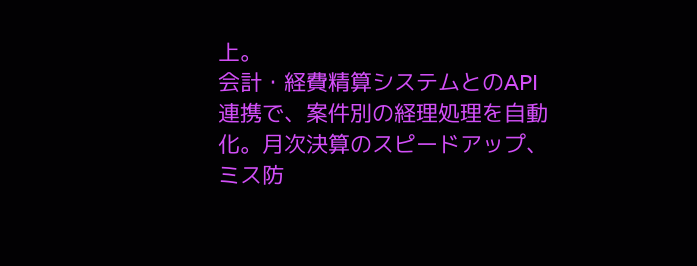上。
会計・経費精算システムとのAPI連携で、案件別の経理処理を自動化。月次決算のスピードアップ、ミス防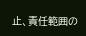止、責任範囲の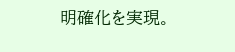明確化を実現。